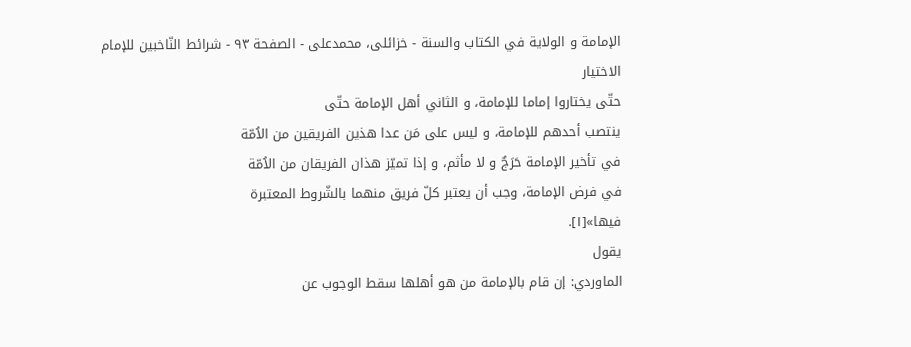الإمامة و الولاية في الكتاب والسنة - خزائلی، محمدعلی - الصفحة ٩٣ - شرائط النّاخبين للإمام
الاختيار
حتّى يختاروا إماما للإمامة، و الثاني أهل الإمامة حتّى
ينتصب أحدهم للإمامة، و ليس على مَن عدا هذين الفريقين من الاُمّة
في تأخير الإمامة حَرَجٌ و لا مأثم، و إذا تميّز هذان الفريقان من الاُمّة
في فرض الإمامة، وجب أن يعتبر كلّ فريق منهما بالشّروط المعتبرة
فيها»[١].
يقول
الماوردي: إن قام بالإمامة من هو أهلها سقط الوجوب عن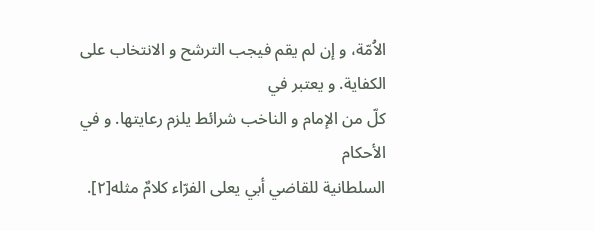الاُمّة، و إن لم يقم فيجب الترشح و الانتخاب على الكفاية. و يعتبر في
كلّ من الإمام و الناخب شرائط يلزم رعايتها. و في الأحكام
السلطانية للقاضي أبي يعلى الفرّاء كلامٌ مثله[٢].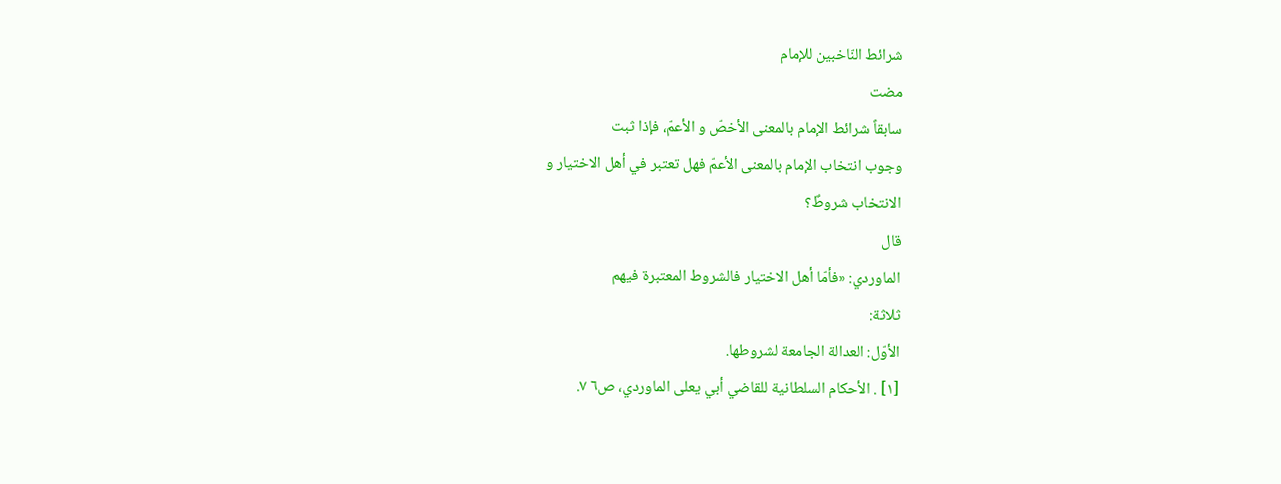شرائط النّاخبين للإمام
مضت
سابقاً شرائط الإمام بالمعنى الأخصّ و الأعمّ، فإذا ثبت
وجوب انتخاب الإمام بالمعنى الأعمّ فهل تعتبر في أهل الاختيار و
الانتخاب شروطٌ؟
قال
الماوردي: «فأمّا أهل الاختيار فالشروط المعتبرة فيهم
ثلاثة:
الأوّل: العدالة الجامعة لشروطها.
[١] . الأحكام السلطانية للقاضي أبي يعلى الماوردي، ص٦ ٧.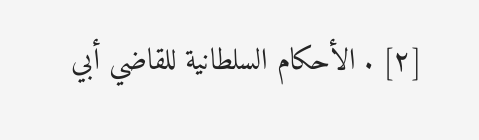[٢] . الأحكام السلطانية للقاضي أبي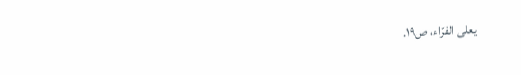يعلى الفرّاء، ص١٩.